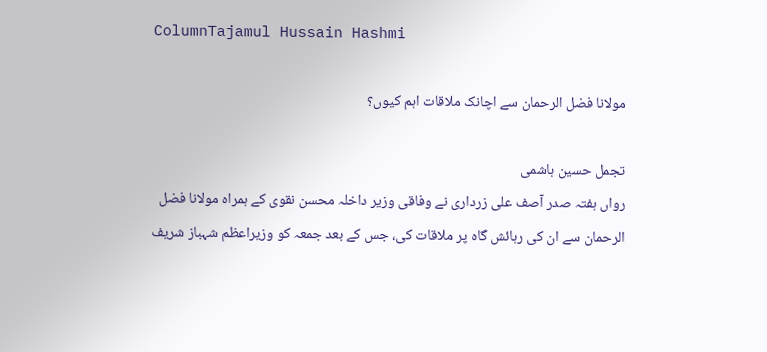ColumnTajamul Hussain Hashmi

مولانا فضل الرحمان سے اچانک ملاقات اہم کیوں؟

تجمل حسین ہاشمی
رواں ہفتہ صدر آصف علی زرداری نے وفاقی وزیر داخلہ محسن نقوی کے ہمراہ مولانا فضل الرحمان سے ان کی رہائش گاہ پر ملاقات کی، جس کے بعد جمعہ کو وزیراعظم شہباز شریف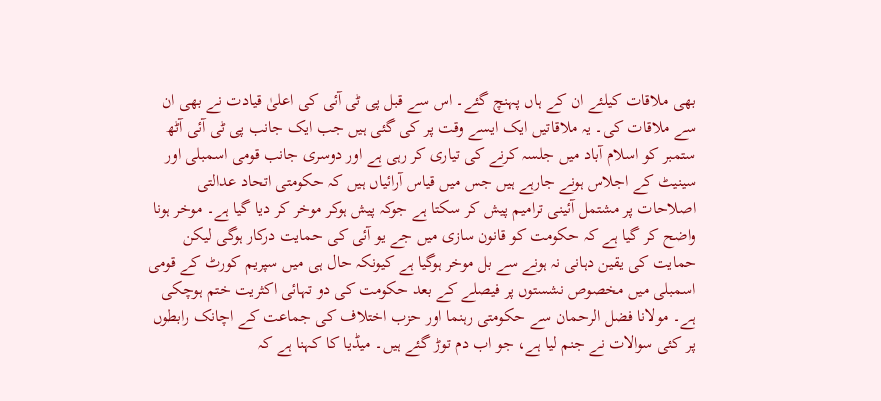بھی ملاقات کیلئے ان کے ہاں پہنچ گئے۔ اس سے قبل پی ٹی آئی کی اعلیٰ قیادت نے بھی ان سے ملاقات کی۔ یہ ملاقاتیں ایک ایسے وقت پر کی گئی ہیں جب ایک جانب پی ٹی آئی آٹھ ستمبر کو اسلام آباد میں جلسہ کرنے کی تیاری کر رہی ہے اور دوسری جانب قومی اسمبلی اور سینیٹ کے اجلاس ہونے جارہے ہیں جس میں قیاس آرائیاں ہیں کہ حکومتی اتحاد عدالتی اصلاحات پر مشتمل آئینی ترامیم پیش کر سکتا ہے جوکہ پیش ہوکر موخر کر دیا گیا ہے۔ موخر ہونا واضح کر گیا ہے کہ حکومت کو قانون سازی میں جے یو آئی کی حمایت درکار ہوگی لیکن حمایت کی یقین دہانی نہ ہونے سے بل موخر ہوگیا ہے کیونکہ حال ہی میں سپریم کورٹ کے قومی اسمبلی میں مخصوص نشستوں پر فیصلے کے بعد حکومت کی دو تہائی اکثریت ختم ہوچکی ہے۔ مولانا فضل الرحمان سے حکومتی رہنما اور حزب اختلاف کی جماعت کے اچانک رابطوں پر کئی سوالات نے جنم لیا ہے، جو اب دم توڑ گئے ہیں۔ میڈیا کا کہنا ہے کہ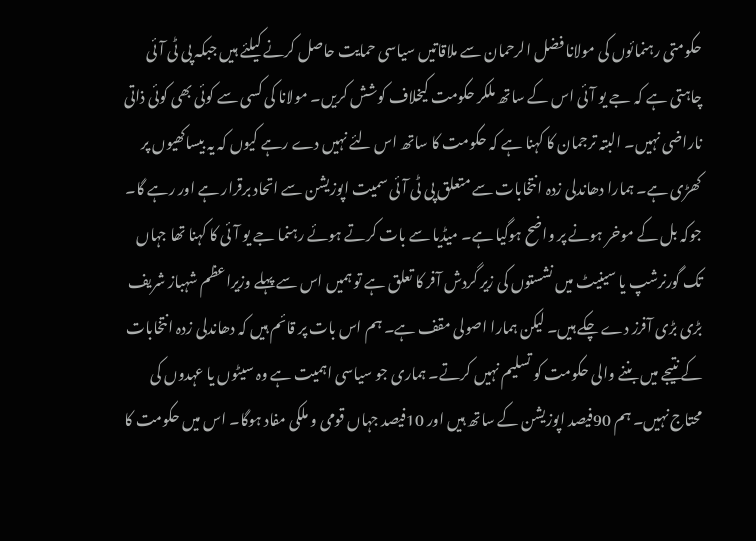حکومتی رہنمائوں کی مولانا فضل الرحمان سے ملاقاتیں سیاسی حمایت حاصل کرنے کیلئے ہیں جبکہ پی ٹی آئی چاہتی ہے کہ جے یو آئی اس کے ساتھ ملکر حکومت کیخلاف کوشش کریں۔ مولانا کی کسی سے کوئی بھی کوئی ذاتی ناراضی نہیں۔ البتہ ترجمان کا کہنا ہے کہ حکومت کا ساتھ اس لئے نہیں دے رہے کیوں کہ یہ بیساکھیوں پر کھڑی ہے۔ ہمارا دھاندلی زدہ انتخابات سے متعلق پی ٹی آئی سمیت اپوزیشن سے اتحاد برقرار ہے اور رہے گا۔ جوکہ بل کے موخر ہونے پر واضح ہوگیا ہے۔ میڈیا سے بات کرتے ہوئے رہنما جے یو آئی کا کہنا تھا جہاں تک گورنرشپ یا سینیٹ میں نشستوں کی زیر گردش آفر کا تعلق ہے تو ہمیں اس سے پہلے وزیراعظم شہباز شریف بڑی بڑی آفرز دے چکے ہیں۔ لیکن ہمارا اصولی مقف ہے۔ ہم اس بات پر قائم ہیں کہ دھاندلی زدہ انتخابات کے نتیجے میں بننے والی حکومت کو تسلیم نہیں کرتے۔ ہماری جو سیاسی اہمیت ہے وہ سیٹوں یا عہدوں کی محتاج نہیں۔ ہم 90فیصد اپوزیشن کے ساتھ ہیں اور 10فیصد جہاں قومی و ملکی مفاد ہوگا۔ اس میں حکومت کا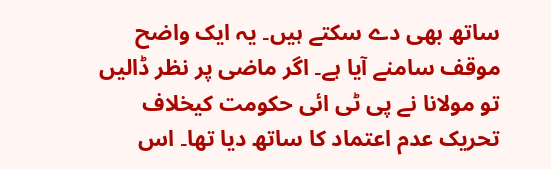ساتھ بھی دے سکتے ہیں۔ یہ ایک واضح موقف سامنے آیا ہے۔ اگر ماضی پر نظر ڈالیں تو مولانا نے پی ٹی ائی حکومت کیخلاف تحریک عدم اعتماد کا ساتھ دیا تھا۔ اس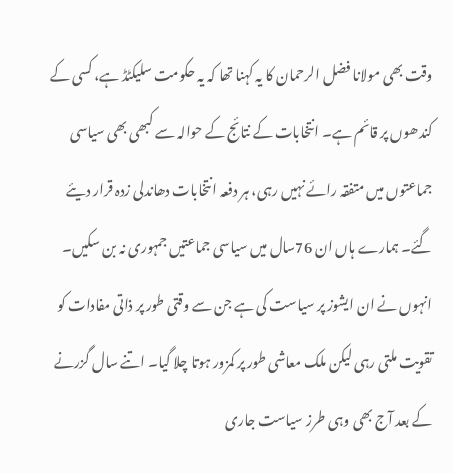وقت بھی مولانا فضل الرحمان کا یہ کہنا تھا کہ یہ حکومت سلیکٹڈ ہے، کسی کے کندھوں پر قائم ہے۔ انتخابات کے نتائج کے حوالہ سے کبھی بھی سیاسی جماعتوں میں متفقہ رائے نہیں رہی، ہر دفعہ انتخابات دھاندلی زدہ قرار دیئے گئے۔ ہمارے ہاں ان 76سال میں سیاسی جماعتیں جمہوری نہ بن سکیں۔ انہوں نے ان ایشوز پر سیاست کی ہے جن سے وقتی طور پر ذاتی مفادات کو تقویت ملتی رہی لیکن ملک معاشی طور پر کمزور ہوتا چلا گیا۔ اتنے سال گزرنے کے بعد آج بھی وہی طرز سیاست جاری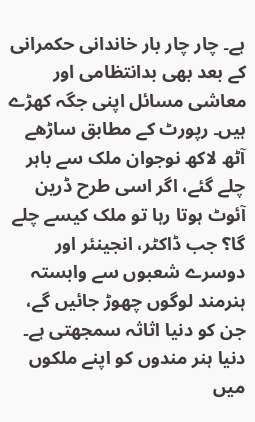ہے۔ چار چار بار خاندانی حکمرانی کے بعد بھی بدانتظامی اور معاشی مسائل اپنی جگہ کھڑے ہیں۔ رپورٹ کے مطابق ساڑھے آٹھ لاکھ نوجوان ملک سے باہر چلے گئے، اگر اسی طرح ڈرین آئوٹ ہوتا رہا تو ملک کیسے چلے گا؟ جب ڈاکٹر، انجینئر اور دوسرے شعبوں سے وابستہ ہنرمند لوگوں چھوڑ جائیں گے، جن کو دنیا اثاثہ سمجھتی ہے۔ دنیا ہنر مندوں کو اپنے ملکوں میں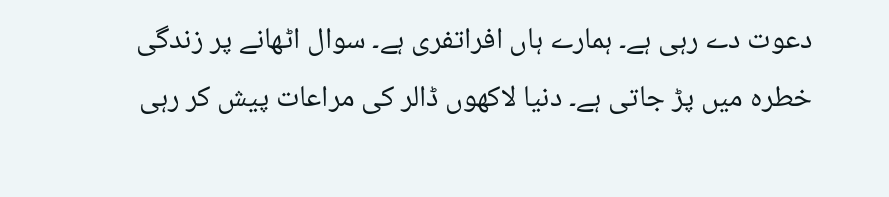دعوت دے رہی ہے۔ ہمارے ہاں افراتفری ہے۔ سوال اٹھانے پر زندگی خطرہ میں پڑ جاتی ہے۔ دنیا لاکھوں ڈالر کی مراعات پیش کر رہی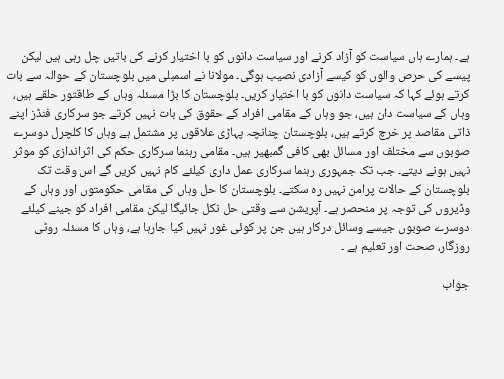ہے۔ ہمارے ہاں سیاست کو آزاد کرنے اور سیاست دانوں کو با اختیار کرنے کی باتیں چل رہی ہیں لیکن پیسے کی حرص والوں کو کیسے آزادی نصیب ہوگی۔ مولانا نے اسمبلی میں بلوچستان کے حوالہ سے بات کرتے ہوئے کہا کہ سیاست دانوں کو با اختیار کریں۔ بلوچستان کا بڑا مسئلہ وہاں کے طاقتور حلقے ہیں، وہاں کے سیاست دان ہیں، جو وہاں کے مقامی افراد کے حقوق کی بات نہیں کرتے جو سرکاری فنڈز اپنے ذاتی مقاصد پر خرچ کرتے ہیں، بلوچستان چنانچہ پہاڑی علاقوں پر مشتمل ہے وہاں کا کلچرل دوسرے صوبوں سے مختلف اور مسائل بھی کافی گمبھیر ہیں۔ مقامی رہنما سرکاری حکم کی اثراندازی کو موثر نہیں ہونے دیتے۔ جب تک جمہوری رہنما سرکاری عمل داری کیلئے کام نہیں کریں گے اس وقت تک بلوچستان کے حالات پرامن نہیں رہ سکتے۔ بلوچستان کا حل وہاں کی مقامی حکومتوں اور وہاں کے وڈیروں کی توجہ پر منحصر ہے۔ آپریشن سے وقتی حل نکل جائیگا لیکن مقامی افراد کو جینے کیلئے دوسرے صوبوں جیسے وسائل درکار ہیں جن پر کوئی غور نہیں کیا جارہا ہے، وہاں کا مسئلہ روٹی روزگار، صحت اور تعلیم ہے ۔

جواب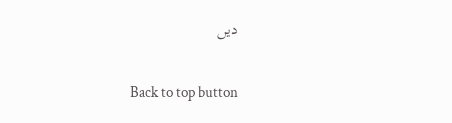دیں

Back to top button